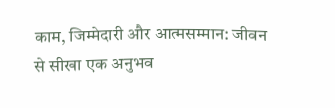काम, जिम्मेदारी और आत्मसम्मान: जीवन से सीखा एक अनुभव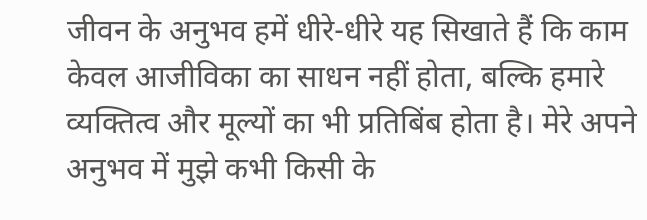जीवन के अनुभव हमें धीरे-धीरे यह सिखाते हैं कि काम केवल आजीविका का साधन नहीं होता, बल्कि हमारे व्यक्तित्व और मूल्यों का भी प्रतिबिंब होता है। मेरे अपने अनुभव में मुझे कभी किसी के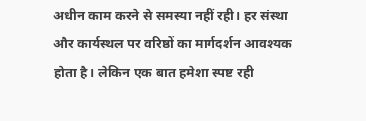अधीन काम करने से समस्या नहीं रही। हर संस्था और कार्यस्थल पर वरिष्ठों का मार्गदर्शन आवश्यक होता है। लेकिन एक बात हमेशा स्पष्ट रही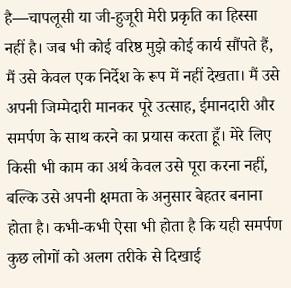है—चापलूसी या जी-हुजूरी मेरी प्रकृति का हिस्सा नहीं है। जब भी कोई वरिष्ठ मुझे कोई कार्य सौंपते हैं, मैं उसे केवल एक निर्देश के रूप में नहीं देखता। मैं उसे अपनी जिम्मेदारी मानकर पूरे उत्साह, ईमानदारी और समर्पण के साथ करने का प्रयास करता हूँ। मेरे लिए किसी भी काम का अर्थ केवल उसे पूरा करना नहीं, बल्कि उसे अपनी क्षमता के अनुसार बेहतर बनाना होता है। कभी-कभी ऐसा भी होता है कि यही समर्पण कुछ लोगों को अलग तरीके से दिखाई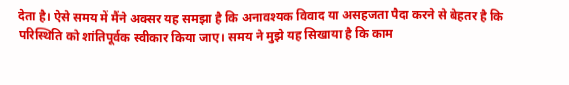देता है। ऐसे समय में मैंने अक्सर यह समझा है कि अनावश्यक विवाद या असहजता पैदा करने से बेहतर है कि परिस्थिति को शांतिपूर्वक स्वीकार किया जाए। समय ने मुझे यह सिखाया है कि काम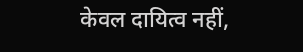केवल दायित्व नहीं,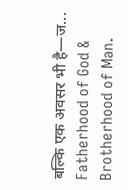बल्कि एक अवसर भी है—ज...
Fatherhood of God & Brotherhood of Man.